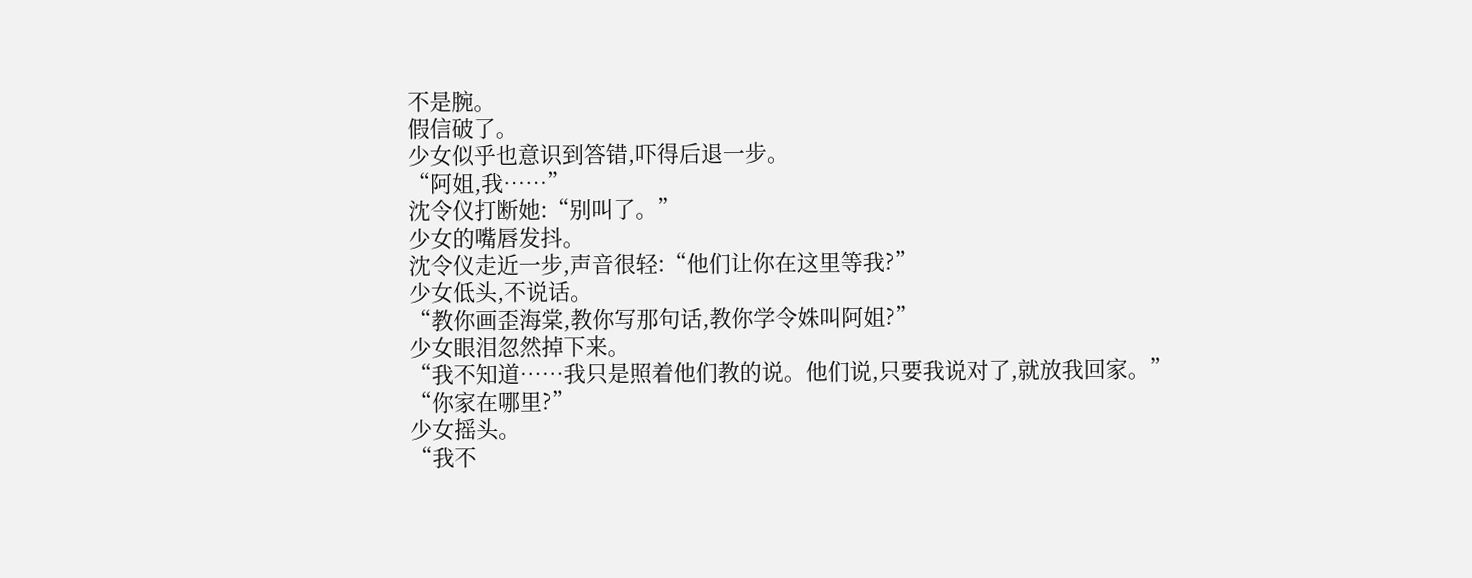不是腕。
假信破了。
少女似乎也意识到答错,吓得后退一步。
“阿姐,我……”
沈令仪打断她:“别叫了。”
少女的嘴唇发抖。
沈令仪走近一步,声音很轻:“他们让你在这里等我?”
少女低头,不说话。
“教你画歪海棠,教你写那句话,教你学令姝叫阿姐?”
少女眼泪忽然掉下来。
“我不知道……我只是照着他们教的说。他们说,只要我说对了,就放我回家。”
“你家在哪里?”
少女摇头。
“我不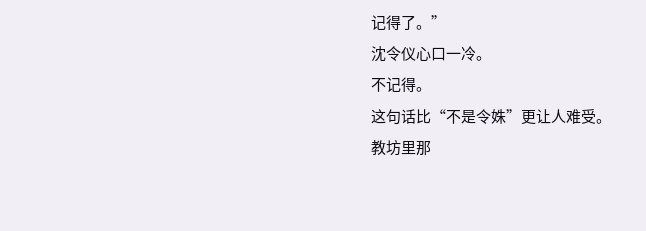记得了。”
沈令仪心口一冷。
不记得。
这句话比“不是令姝”更让人难受。
教坊里那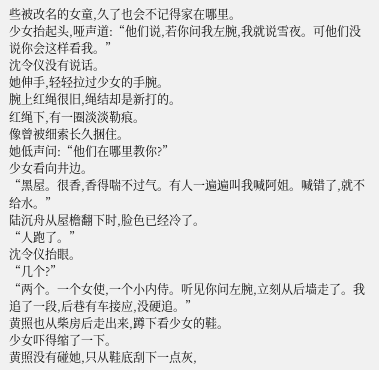些被改名的女童,久了也会不记得家在哪里。
少女抬起头,哑声道:“他们说,若你问我左腕,我就说雪夜。可他们没说你会这样看我。”
沈令仪没有说话。
她伸手,轻轻拉过少女的手腕。
腕上红绳很旧,绳结却是新打的。
红绳下,有一圈淡淡勒痕。
像曾被细索长久捆住。
她低声问:“他们在哪里教你?”
少女看向井边。
“黑屋。很香,香得喘不过气。有人一遍遍叫我喊阿姐。喊错了,就不给水。”
陆沉舟从屋檐翻下时,脸色已经冷了。
“人跑了。”
沈令仪抬眼。
“几个?”
“两个。一个女使,一个小内侍。听见你问左腕,立刻从后墙走了。我追了一段,后巷有车接应,没硬追。”
黄照也从柴房后走出来,蹲下看少女的鞋。
少女吓得缩了一下。
黄照没有碰她,只从鞋底刮下一点灰,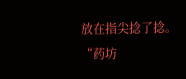放在指尖捻了捻。
“药坊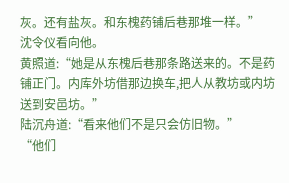灰。还有盐灰。和东槐药铺后巷那堆一样。”
沈令仪看向他。
黄照道:“她是从东槐后巷那条路送来的。不是药铺正门。内库外坊借那边换车,把人从教坊或内坊送到安邑坊。”
陆沉舟道:“看来他们不是只会仿旧物。”
“他们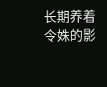长期养着令姝的影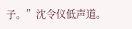子。”沈令仪低声道。